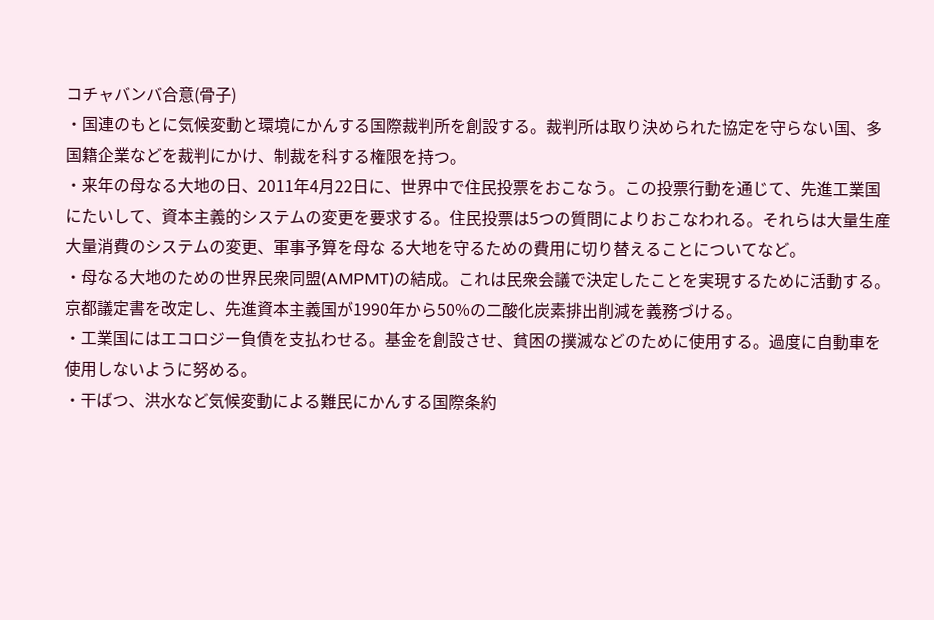コチャバンバ合意(骨子)
・国連のもとに気候変動と環境にかんする国際裁判所を創設する。裁判所は取り決められた協定を守らない国、多国籍企業などを裁判にかけ、制裁を科する権限を持つ。
・来年の母なる大地の日、2011年4月22日に、世界中で住民投票をおこなう。この投票行動を通じて、先進工業国 にたいして、資本主義的システムの変更を要求する。住民投票は5つの質問によりおこなわれる。それらは大量生産大量消費のシステムの変更、軍事予算を母な る大地を守るための費用に切り替えることについてなど。
・母なる大地のための世界民衆同盟(AMPMT)の結成。これは民衆会議で決定したことを実現するために活動する。京都議定書を改定し、先進資本主義国が1990年から50%の二酸化炭素排出削減を義務づける。
・工業国にはエコロジー負債を支払わせる。基金を創設させ、貧困の撲滅などのために使用する。過度に自動車を使用しないように努める。
・干ばつ、洪水など気候変動による難民にかんする国際条約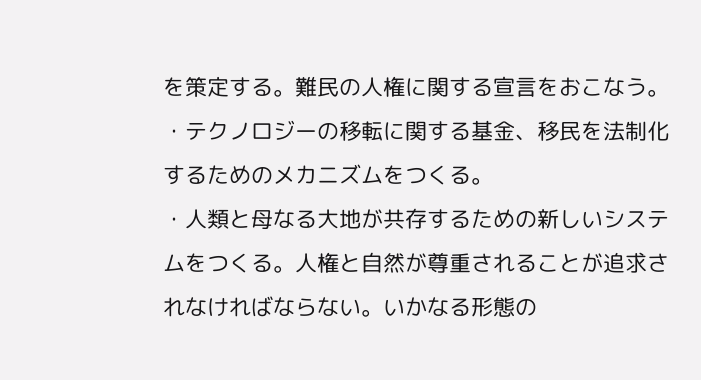を策定する。難民の人権に関する宣言をおこなう。
・テクノロジーの移転に関する基金、移民を法制化するためのメカニズムをつくる。
・人類と母なる大地が共存するための新しいシステムをつくる。人権と自然が尊重されることが追求されなければならない。いかなる形態の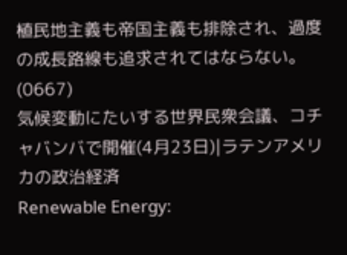植民地主義も帝国主義も排除され、過度の成長路線も追求されてはならない。(0667)
気候変動にたいする世界民衆会議、コチャバンバで開催(4月23日)|ラテンアメリカの政治経済
Renewable Energy: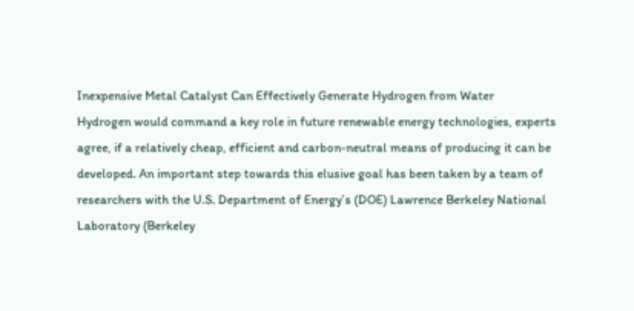Inexpensive Metal Catalyst Can Effectively Generate Hydrogen from Water
Hydrogen would command a key role in future renewable energy technologies, experts agree, if a relatively cheap, efficient and carbon-neutral means of producing it can be developed. An important step towards this elusive goal has been taken by a team of researchers with the U.S. Department of Energy’s (DOE) Lawrence Berkeley National Laboratory (Berkeley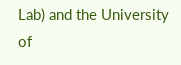Lab) and the University of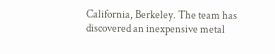California, Berkeley. The team has discovered an inexpensive metal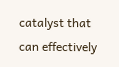catalyst that can effectively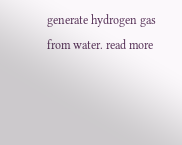generate hydrogen gas from water. read more